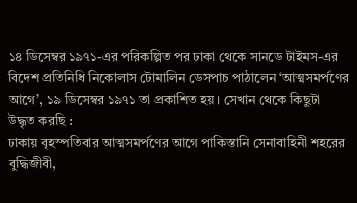১৪ ডিসেম্বর ১৯৭১-এর পরিকল্পিত পর ঢাকা থেকে সানডে টাইমস-এর বিদেশ প্রতিনিধি নিকোলাস টোমালিন ডেসপাচ পাঠালেন ‘আত্মসমর্পণের আগে’, ১৯ ডিসেম্বর ১৯৭১ তা প্রকাশিত হয়। সেখান থেকে কিছুটা উদ্ধৃত করছি :
ঢাকায় বৃহস্পতিবার আত্মসমর্পণের আগে পাকিস্তানি সেনাবাহিনী শহরের বুদ্ধিজীবী,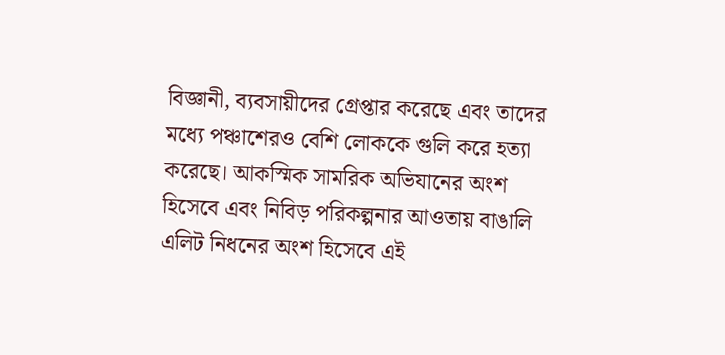বিজ্ঞানী, ব্যবসায়ীদের গ্রেপ্তার করেছে এবং তাদের মধ্যে পঞ্চাশেরও বেশি লোককে গুলি করে হত্যা করেছে। আকস্মিক সামরিক অভিযানের অংশ হিসেবে এবং নিবিড় পরিকল্পনার আওতায় বাঙালি এলিট নিধনের অংশ হিসেবে এই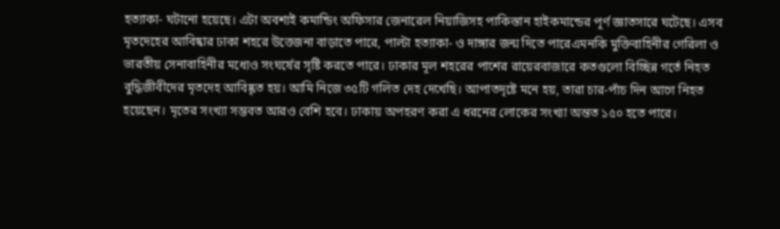হত্যাকা- ঘটানো হয়েছে। এটা অবশ্যই কমান্ডিং অফিসার জেনারেল নিয়াজিসহ পাকিস্তান হাইকমান্ডের পূর্ণ জ্ঞাতসারে ঘটেছে। এসব মৃতদেহের আবিষ্কার ঢাকা শহরে উত্তেজনা বাড়াতে পারে, পাল্টা হত্যাকা- ও দাঙ্গার জন্ম দিতে পারেএমনকি মুক্তিবাহিনীর গেরিলা ও ভারতীয় সেনাবাহিনীর মধ্যেও সংঘর্ষের সৃষ্টি করতে পারে। ঢাকার মূল শহরের পাশের রায়েরবাজারে কতগুলো বিচ্ছিন্ন গর্তে নিহত বুদ্ধিজীবীদের মৃতদেহ আবিষ্কৃত হয়। আমি নিজে ৩৫টি গলিত দেহ দেখেছি। আপাতদৃষ্টে মনে হয়, তারা চার-পাঁচ দিন আগে নিহত হয়েছেন। মৃতের সংখ্যা সম্ভবত আরও বেশি হবে। ঢাকায় অপহরণ করা এ ধরনের লোকের সংখ্যা অন্তত ১৫০ হতে পারে।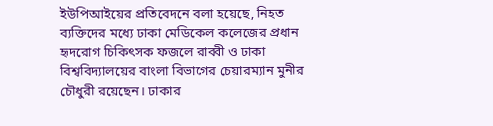ইউপিআইয়ের প্রতিবেদনে বলা হয়েছে, নিহত ব্যক্তিদের মধ্যে ঢাকা মেডিকেল কলেজের প্রধান হৃদরোগ চিকিৎসক ফজলে রাব্বী ও ঢাকা বিশ্ববিদ্যালয়ের বাংলা বিভাগের চেয়ারম্যান মুনীর চৌধুরী রয়েছেন। ঢাকার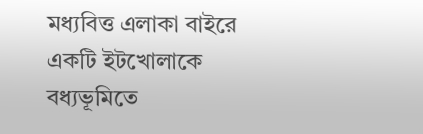মধ্যবিত্ত এলাকা বাইরে একটি ইটখোলাকে বধ্যভূমিতে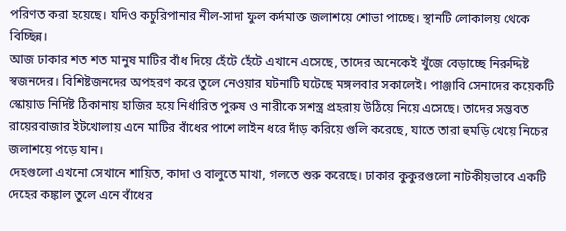পরিণত করা হয়েছে। যদিও কচুরিপানার নীল-সাদা ফুল কর্দমাক্ত জলাশয়ে শোভা পাচ্ছে। স্থানটি লোকালয় থেকে বিচ্ছিন্ন।
আজ ঢাকার শত শত মানুষ মাটির বাঁধ দিয়ে হেঁটে হেঁটে এখানে এসেছে, তাদের অনেকেই খুঁজে বেড়াচ্ছে নিরুদ্দিষ্ট স্বজনদের। বিশিষ্টজনদের অপহরণ করে তুলে নেওয়ার ঘটনাটি ঘটেছে মঙ্গলবার সকালেই। পাঞ্জাবি সেনাদের কয়েকটি স্কোয়াড নির্দিষ্ট ঠিকানায় হাজির হয়ে নির্ধারিত পুরুষ ও নারীকে সশস্ত্র প্রহরায় উঠিয়ে নিয়ে এসেছে। তাদের সম্ভবত রায়েরবাজার ইটখোলায় এনে মাটির বাঁধের পাশে লাইন ধরে দাঁড় করিয়ে গুলি করেছে, যাতে তারা হুমড়ি খেয়ে নিচের জলাশয়ে পড়ে যান।
দেহগুলো এখনো সেখানে শায়িত, কাদা ও বালুতে মাখা, গলতে শুরু করেছে। ঢাকার কুকুরগুলো নাটকীয়ভাবে একটি দেহের কঙ্কাল তুলে এনে বাঁধের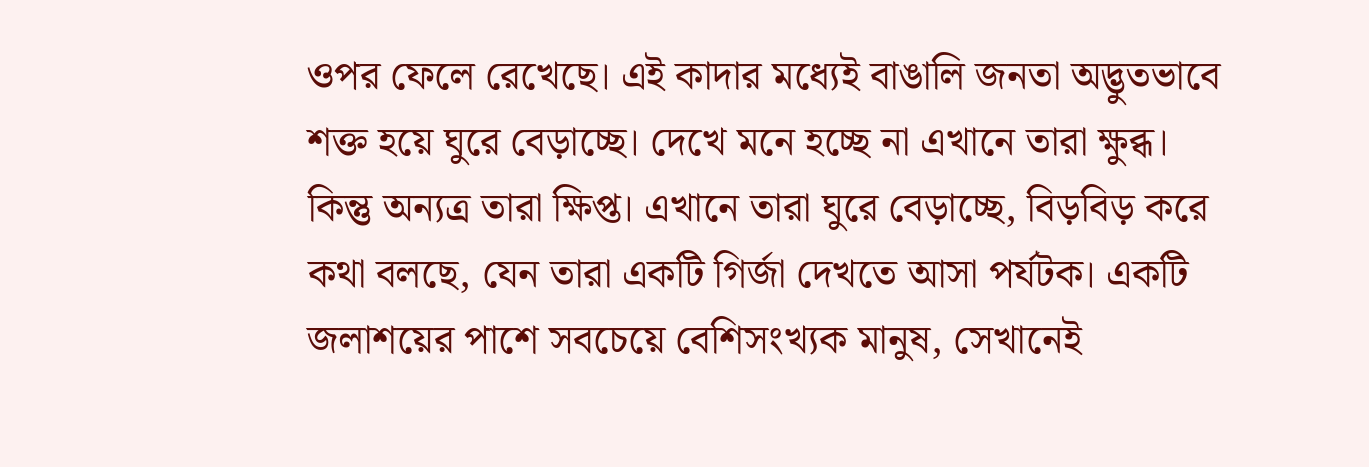ওপর ফেলে রেখেছে। এই কাদার মধ্যেই বাঙালি জনতা অদ্ভুতভাবে শক্ত হয়ে ঘুরে বেড়াচ্ছে। দেখে মনে হচ্ছে না এখানে তারা ক্ষুব্ধ। কিন্তু অন্যত্র তারা ক্ষিপ্ত। এখানে তারা ঘুরে বেড়াচ্ছে, বিড়বিড় করে কথা বলছে, যেন তারা একটি গির্জা দেখতে আসা পর্যটক। একটি জলাশয়ের পাশে সবচেয়ে বেশিসংখ্যক মানুষ, সেখানেই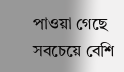পাওয়া গেছে সবচেয়ে বেশি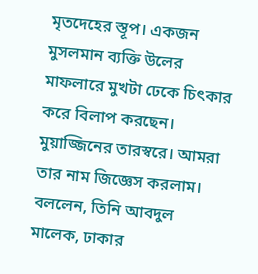মৃতদেহের স্তূপ। একজন মুসলমান ব্যক্তি উলের মাফলারে মুখটা ঢেকে চিৎকার করে বিলাপ করছেন। মুয়াজ্জিনের তারস্বরে। আমরা তার নাম জিজ্ঞেস করলাম। বললেন, তিনি আবদুল মালেক, ঢাকার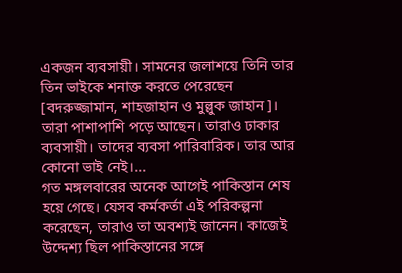একজন ব্যবসায়ী। সামনের জলাশয়ে তিনি তার তিন ভাইকে শনাক্ত করতে পেরেছেন [বদরুজ্জামান, শাহজাহান ও মুল্লুক জাহান]। তারা পাশাপাশি পড়ে আছেন। তারাও ঢাকার ব্যবসায়ী। তাদের ব্যবসা পারিবারিক। তার আর কোনো ভাই নেই।...
গত মঙ্গলবারের অনেক আগেই পাকিস্তান শেষ হয়ে গেছে। যেসব কর্মকর্তা এই পরিকল্পনা করেছেন, তারাও তা অবশ্যই জানেন। কাজেই উদ্দেশ্য ছিল পাকিস্তানের সঙ্গে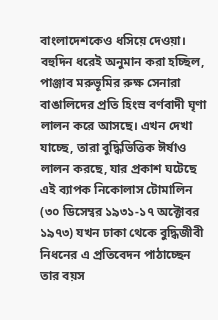বাংলাদেশকেও ধসিয়ে দেওয়া। বহুদিন ধরেই অনুমান করা হচ্ছিল, পাঞ্জাব মরুভূমির রুক্ষ সেনারা বাঙালিদের প্রতি হিংস্র বর্ণবাদী ঘৃণা লালন করে আসছে। এখন দেখা যাচ্ছে, তারা বুদ্ধিভিত্তিক ঈর্ষাও লালন করছে, যার প্রকাশ ঘটেছে এই ব্যাপক নিকোলাস টোমালিন (৩০ ডিসেম্বর ১৯৩১-১৭ অক্টোবর ১৯৭৩) যখন ঢাকা থেকে বুদ্ধিজীবী নিধনের এ প্রতিবেদন পাঠাচ্ছেন তার বয়স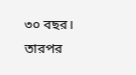৩০ বছর। তারপর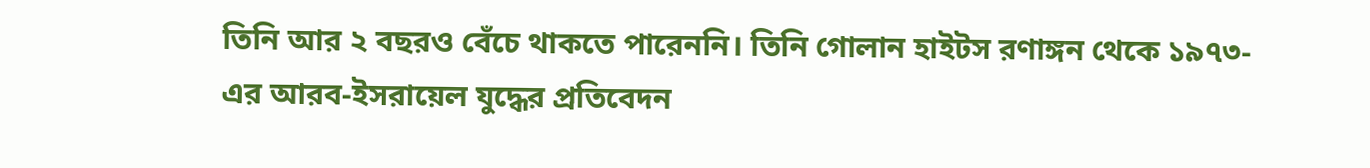তিনি আর ২ বছরও বেঁচে থাকতে পারেননি। তিনি গোলান হাইটস রণাঙ্গন থেকে ১৯৭৩-এর আরব-ইসরায়েল যুদ্ধের প্রতিবেদন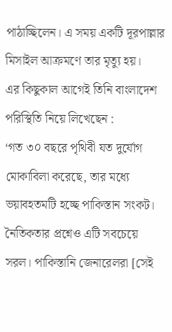পাঠাচ্ছিলেন। এ সময় একটি দূরপাল্লার মিসাইল আক্রমণে তার মৃত্যু হয়।
এর কিছুকাল আগেই তিনি বাংলাদেশ পরিস্থিতি নিয়ে লিখেছেন :
‘গত ৩০ বছরে পৃথিবী যত দুর্যোগ মোকাবিলা করেছে, তার মধ্যে ভয়াবহতমটি হচ্ছে পাকিস্তান সংকট। নৈতিকতার প্রশ্নেও এটি সবচেয়ে সরল। পাকিস্তানি জেনারেলরা [সেই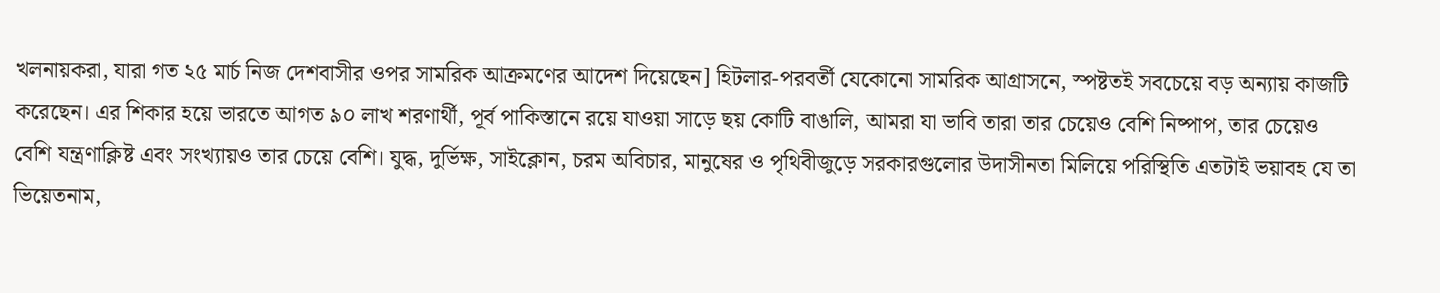খলনায়করা, যারা গত ২৫ মার্চ নিজ দেশবাসীর ওপর সামরিক আক্রমণের আদেশ দিয়েছেন] হিটলার-পরবর্তী যেকোনো সামরিক আগ্রাসনে, স্পষ্টতই সবচেয়ে বড় অন্যায় কাজটি করেছেন। এর শিকার হয়ে ভারতে আগত ৯০ লাখ শরণার্থী, পূর্ব পাকিস্তানে রয়ে যাওয়া সাড়ে ছয় কোটি বাঙালি, আমরা যা ভাবি তারা তার চেয়েও বেশি নিষ্পাপ, তার চেয়েও বেশি যন্ত্রণাক্লিষ্ট এবং সংখ্যায়ও তার চেয়ে বেশি। যুদ্ধ, দুর্ভিক্ষ, সাইক্লোন, চরম অবিচার, মানুষের ও পৃথিবীজুড়ে সরকারগুলোর উদাসীনতা মিলিয়ে পরিস্থিতি এতটাই ভয়াবহ যে তা ভিয়েতনাম,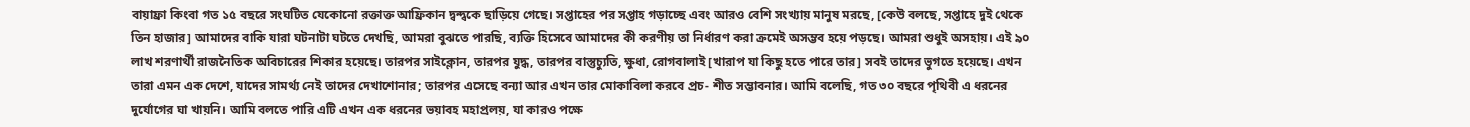বায়াফ্রা কিংবা গত ১৫ বছরে সংঘটিত যেকোনো রক্তাক্ত আফ্রিকান দ্বন্দ্বকে ছাড়িয়ে গেছে। সপ্তাহের পর সপ্তাহ গড়াচ্ছে এবং আরও বেশি সংখ্যায় মানুষ মরছে, [কেউ বলছে, সপ্তাহে দুই থেকে তিন হাজার] আমাদের বাকি যারা ঘটনাটা ঘটতে দেখছি, আমরা বুঝতে পারছি, ব্যক্তি হিসেবে আমাদের কী করণীয় তা নির্ধারণ করা ক্রমেই অসম্ভব হয়ে পড়ছে। আমরা শুধুই অসহায়। এই ৯০ লাখ শরণার্থী রাজনৈতিক অবিচারের শিকার হয়েছে। তারপর সাইক্লোন, তারপর যুদ্ধ, তারপর বাস্তুচ্যুতি, ক্ষুধা, রোগবালাই [খারাপ যা কিছু হতে পারে তার] সবই তাদের ভুগতে হয়েছে। এখন তারা এমন এক দেশে, যাদের সামর্থ্য নেই তাদের দেখাশোনার; তারপর এসেছে বন্যা আর এখন তার মোকাবিলা করবে প্রচ- শীত সম্ভাবনার। আমি বলেছি, গত ৩০ বছরে পৃথিবী এ ধরনের দুর্যোগের ঘা খায়নি। আমি বলতে পারি এটি এখন এক ধরনের ভয়াবহ মহাপ্রলয়, যা কারও পক্ষে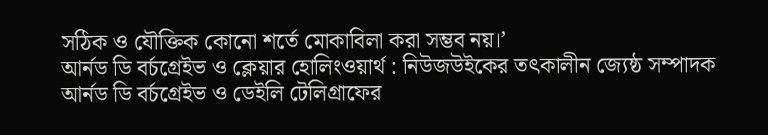সঠিক ও যৌক্তিক কোনো শর্তে মোকাবিলা করা সম্ভব নয়।’
আর্নড ডি বর্চগ্রেইভ ও ক্লেয়ার হোলিংওয়ার্থ : নিউজউইকের তৎকালীন জ্যেষ্ঠ সম্পাদক আর্নড ডি বর্চগ্রেইভ ও ডেইলি টেলিগ্রাফের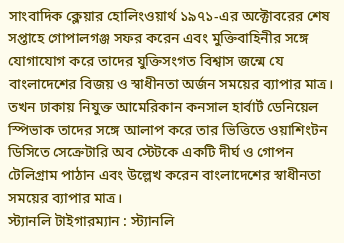সাংবাদিক ক্লেয়ার হোলিংওয়ার্থ ১৯৭১-এর অক্টোবরের শেষ সপ্তাহে গোপালগঞ্জ সফর করেন এবং মুক্তিবাহিনীর সঙ্গে যোগাযোগ করে তাদের যুক্তিসংগত বিশ্বাস জন্মে যে বাংলাদেশের বিজয় ও স্বাধীনতা অর্জন সময়ের ব্যাপার মাত্র। তখন ঢাকায় নিযুক্ত আমেরিকান কনসাল হার্বার্ট ডেনিয়েল স্পিভাক তাদের সঙ্গে আলাপ করে তার ভিত্তিতে ওয়াশিংটন ডিসিতে সেক্রেটারি অব স্টেটকে একটি দীর্ঘ ও গোপন টেলিগ্রাম পাঠান এবং উল্লেখ করেন বাংলাদেশের স্বাধীনতা সময়ের ব্যাপার মাত্র।
স্ট্যানলি টাইগারম্যান : স্ট্যানলি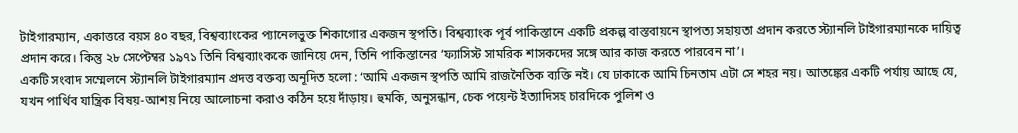টাইগারম্যান, একাত্তরে বয়স ৪০ বছর, বিশ্বব্যাংকের প্যানেলভুক্ত শিকাগোর একজন স্থপতি। বিশ্বব্যাংক পূর্ব পাকিস্তানে একটি প্রকল্প বাস্তবায়নে স্থাপত্য সহায়তা প্রদান করতে স্ট্যানলি টাইগারম্যানকে দায়িত্ব প্রদান করে। কিন্তু ২৮ সেপ্টেম্বর ১৯৭১ তিনি বিশ্বব্যাংককে জানিয়ে দেন, তিনি পাকিস্তানের ‘ফ্যাসিস্ট সামরিক শাসকদের সঙ্গে আর কাজ করতে পারবেন না’।
একটি সংবাদ সম্মেলনে স্ট্যানলি টাইগারম্যান প্রদত্ত বক্তব্য অনূদিত হলো : ‘আমি একজন স্থপতি আমি রাজনৈতিক ব্যক্তি নই। যে ঢাকাকে আমি চিনতাম এটা সে শহর নয়। আতঙ্কের একটি পর্যায় আছে যে, যখন পার্থিব যান্ত্রিক বিষয়-আশয় নিয়ে আলোচনা করাও কঠিন হয়ে দাঁড়ায়। হুমকি, অনুসন্ধান, চেক পয়েন্ট ইত্যাদিসহ চারদিকে পুলিশ ও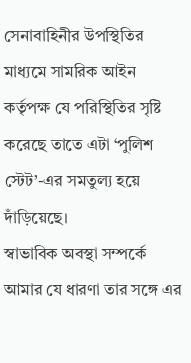সেনাবাহিনীর উপস্থিতির মাধ্যমে সামরিক আইন কর্তৃপক্ষ যে পরিস্থিতির সৃষ্টি করেছে তাতে এটা ‘পুলিশ স্টেট’-এর সমতুল্য হয়ে দাঁড়িয়েছে।
স্বাভাবিক অবস্থা সম্পর্কে আমার যে ধারণা তার সঙ্গে এর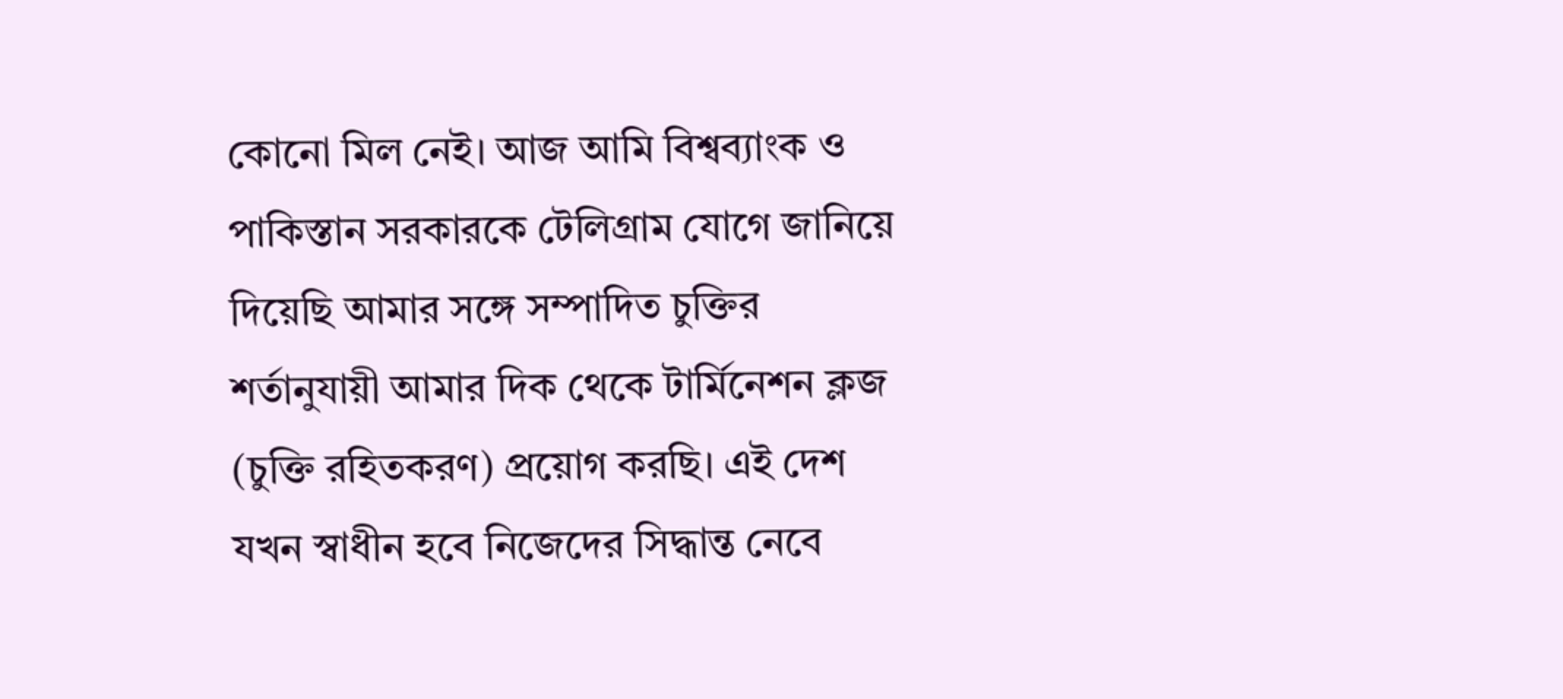কোনো মিল নেই। আজ আমি বিশ্বব্যাংক ও পাকিস্তান সরকারকে টেলিগ্রাম যোগে জানিয়ে দিয়েছি আমার সঙ্গে সম্পাদিত চুক্তির শর্তানুযায়ী আমার দিক থেকে টার্মিনেশন ক্লজ (চুক্তি রহিতকরণ) প্রয়োগ করছি। এই দেশ যখন স্বাধীন হবে নিজেদের সিদ্ধান্ত নেবে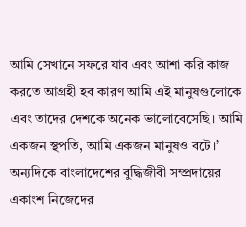আমি সেখানে সফরে যাব এবং আশা করি কাজ করতে আগ্রহী হব কারণ আমি এই মানুষগুলোকে এবং তাদের দেশকে অনেক ভালোবেসেছি। আমি একজন স্থপতি, আমি একজন মানুষও বটে।’
অন্যদিকে বাংলাদেশের বুদ্ধিজীবী সম্প্রদায়ের একাংশ নিজেদের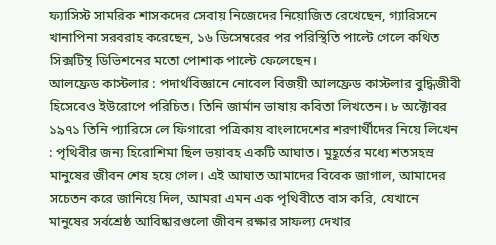ফ্যাসিস্ট সামরিক শাসকদের সেবায় নিজেদের নিয়োজিত রেখেছেন, গ্যারিসনে খানাপিনা সরবরাহ করেছেন, ১৬ ডিসেম্বরের পর পরিস্থিতি পাল্টে গেলে কথিত সিক্সটিন্থ ডিভিশনের মতো পোশাক পাল্টে ফেলেছেন।
আলফ্রেড কাস্টলার : পদার্থবিজ্ঞানে নোবেল বিজয়ী আলফ্রেড কাস্টলার বুদ্ধিজীবী হিসেবেও ইউরোপে পরিচিত। তিনি জার্মান ভাষায় কবিতা লিখতেন। ৮ অক্টোবর ১৯৭১ তিনি প্যারিসে লে ফিগারো পত্রিকায় বাংলাদেশের শরণার্থীদের নিয়ে লিখেন : পৃথিবীর জন্য হিরোশিমা ছিল ভয়াবহ একটি আঘাত। মুহূর্তের মধ্যে শতসহস্র মানুষের জীবন শেষ হয়ে গেল। এই আঘাত আমাদের বিবেক জাগাল, আমাদের সচেতন করে জানিয়ে দিল, আমরা এমন এক পৃথিবীতে বাস করি, যেখানে মানুষের সর্বশ্রেষ্ঠ আবিষ্কারগুলো জীবন রক্ষার সাফল্য দেখার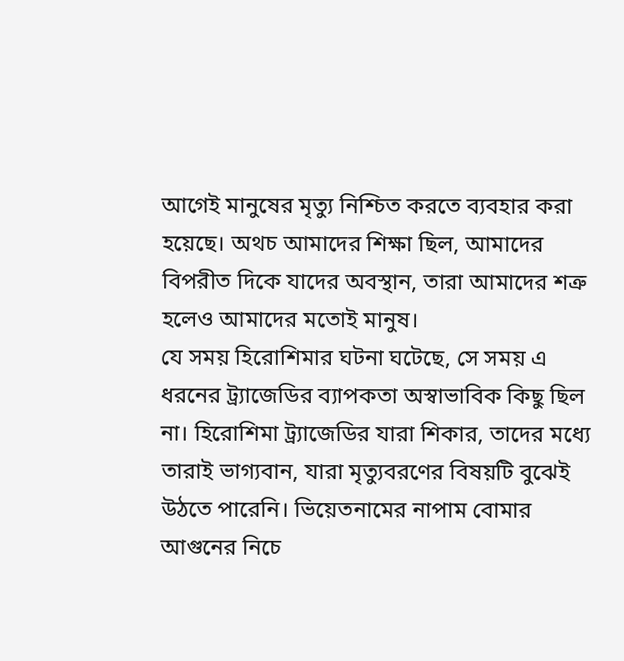আগেই মানুষের মৃত্যু নিশ্চিত করতে ব্যবহার করা হয়েছে। অথচ আমাদের শিক্ষা ছিল, আমাদের বিপরীত দিকে যাদের অবস্থান, তারা আমাদের শত্রু হলেও আমাদের মতোই মানুষ।
যে সময় হিরোশিমার ঘটনা ঘটেছে, সে সময় এ ধরনের ট্র্যাজেডির ব্যাপকতা অস্বাভাবিক কিছু ছিল না। হিরোশিমা ট্র্যাজেডির যারা শিকার, তাদের মধ্যে তারাই ভাগ্যবান, যারা মৃত্যুবরণের বিষয়টি বুঝেই উঠতে পারেনি। ভিয়েতনামের নাপাম বোমার আগুনের নিচে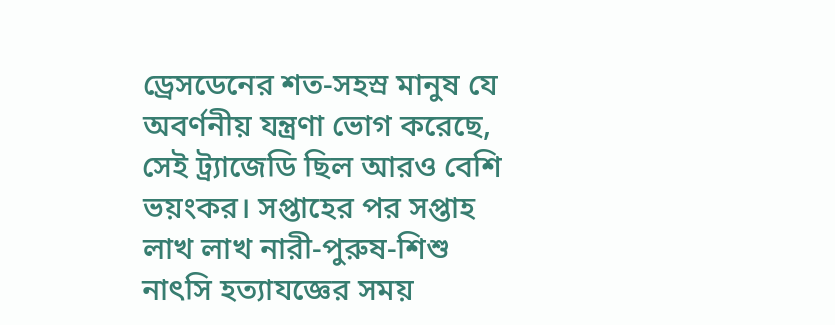ড্রেসডেনের শত-সহস্র মানুষ যে অবর্ণনীয় যন্ত্রণা ভোগ করেছে, সেই ট্র্যাজেডি ছিল আরও বেশি ভয়ংকর। সপ্তাহের পর সপ্তাহ লাখ লাখ নারী-পুরুষ-শিশু নাৎসি হত্যাযজ্ঞের সময়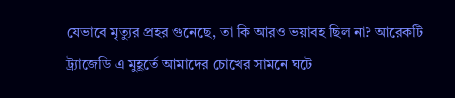যেভাবে মৃত্যুর প্রহর গুনেছে, তা কি আরও ভয়াবহ ছিল না? আরেকটি ট্র্যাজেডি এ মুহূর্তে আমাদের চোখের সামনে ঘটে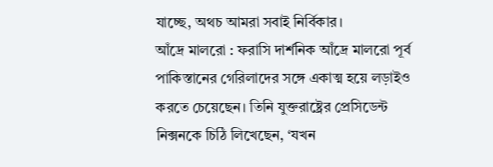যাচ্ছে, অথচ আমরা সবাই নির্বিকার।
আঁদ্রে মালরো : ফরাসি দার্শনিক আঁদ্রে মালরো পূর্ব পাকিস্তানের গেরিলাদের সঙ্গে একাত্ম হয়ে লড়াইও করতে চেয়েছেন। তিনি যুক্তরাষ্ট্রের প্রেসিডেন্ট নিক্সনকে চিঠি লিখেছেন, ‘যখন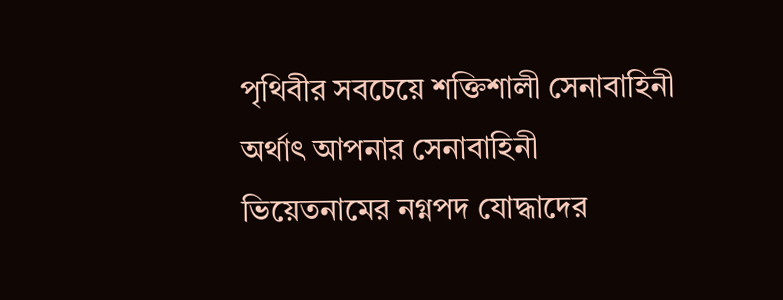পৃথিবীর সবচেয়ে শক্তিশালী সেনাবাহিনী অর্থাৎ আপনার সেনাবাহিনী ভিয়েতনামের নগ্নপদ যোদ্ধাদের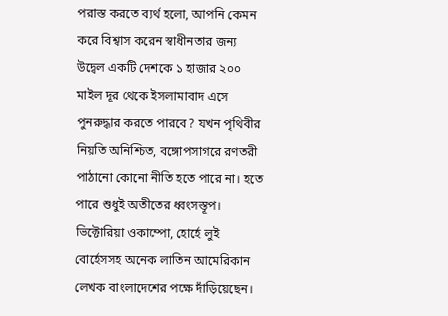পরাস্ত করতে ব্যর্থ হলো, আপনি কেমন করে বিশ্বাস করেন স্বাধীনতার জন্য উদ্বেল একটি দেশকে ১ হাজার ২০০ মাইল দূর থেকে ইসলামাবাদ এসে পুনরুদ্ধার করতে পারবে? যখন পৃথিবীর নিয়তি অনিশ্চিত, বঙ্গোপসাগরে রণতরী পাঠানো কোনো নীতি হতে পারে না। হতে পারে শুধুই অতীতের ধ্বংসস্তূপ।
ভিক্টোরিয়া ওকাম্পো, হোর্হে লুই বোর্হেসসহ অনেক লাতিন আমেরিকান লেখক বাংলাদেশের পক্ষে দাঁড়িয়েছেন।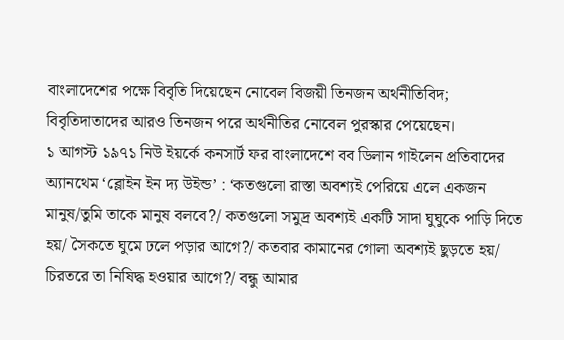বাংলাদেশের পক্ষে বিবৃতি দিয়েছেন নোবেল বিজয়ী তিনজন অর্থনীতিবিদ; বিবৃতিদাতাদের আরও তিনজন পরে অর্থনীতির নোবেল পুরস্কার পেয়েছেন।
১ আগস্ট ১৯৭১ নিউ ইয়র্কে কনসার্ট ফর বাংলাদেশে বব ডিলান গাইলেন প্রতিবাদের অ্যানথেম ‘ব্লোইন ইন দ্য উইন্ড’ : ‘কতগুলো রাস্তা অবশ্যই পেরিয়ে এলে একজন মানুষ/তুমি তাকে মানুষ বলবে?/ কতগুলো সমুদ্র অবশ্যই একটি সাদা ঘুঘুকে পাড়ি দিতে হয়/ সৈকতে ঘুমে ঢলে পড়ার আগে?/ কতবার কামানের গোলা অবশ্যই ছুড়তে হয়/ চিরতরে তা নিষিদ্ধ হওয়ার আগে?/ বন্ধু আমার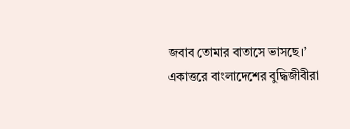জবাব তোমার বাতাসে ভাসছে।’
একাত্তরে বাংলাদেশের বুদ্ধিজীবীরা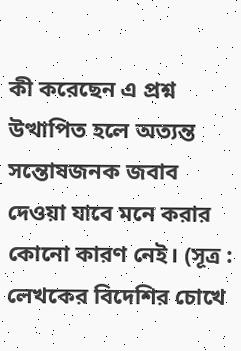কী করেছেন এ প্রশ্ন উত্থাপিত হলে অত্যন্ত সন্তোষজনক জবাব দেওয়া যাবে মনে করার কোনো কারণ নেই। (সূত্র : লেখকের বিদেশির চোখে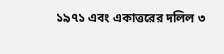১৯৭১ এবং একাত্তরের দলিল ৩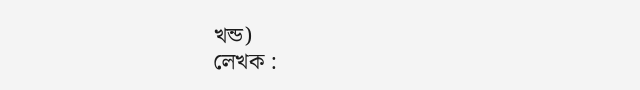খন্ড)
লেখক :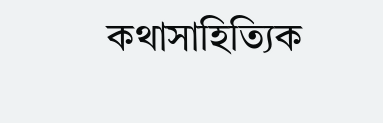কথাসাহিত্যিক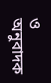ও অনুবাদক